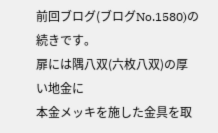前回ブログ(ブログNo.1580)の続きです。
扉には隅八双(六枚八双)の厚い地金に
本金メッキを施した金具を取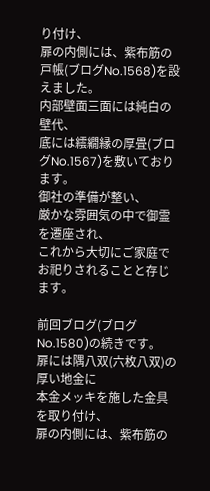り付け、
扉の内側には、紫布筋の戸帳(ブログNo.1568)を設えました。
内部壁面三面には純白の壁代、
底には繧繝縁の厚畳(ブログNo.1567)を敷いております。
御社の準備が整い、
厳かな雰囲気の中で御霊を遷座され、
これから大切にご家庭でお祀りされることと存じます。

前回ブログ(ブログNo.1580)の続きです。
扉には隅八双(六枚八双)の厚い地金に
本金メッキを施した金具を取り付け、
扉の内側には、紫布筋の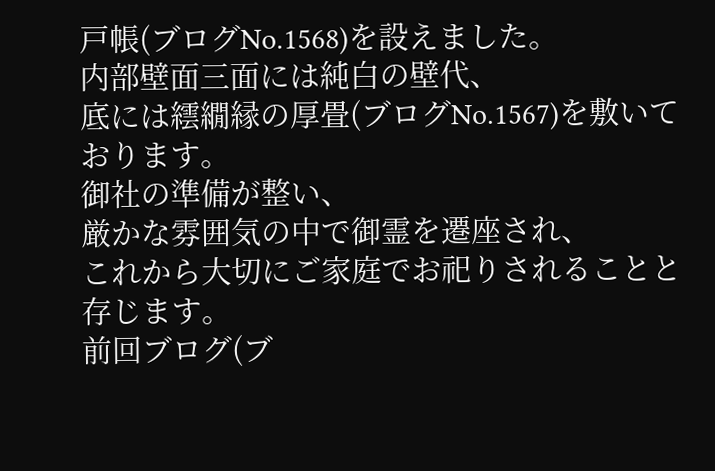戸帳(ブログNo.1568)を設えました。
内部壁面三面には純白の壁代、
底には繧繝縁の厚畳(ブログNo.1567)を敷いております。
御社の準備が整い、
厳かな雰囲気の中で御霊を遷座され、
これから大切にご家庭でお祀りされることと存じます。
前回ブログ(ブ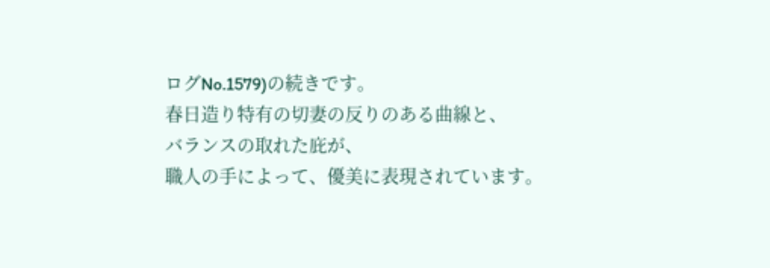ログNo.1579)の続きです。
春日造り特有の切妻の反りのある曲線と、
バランスの取れた庇が、
職人の手によって、優美に表現されています。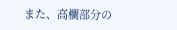また、高欄部分の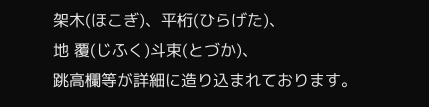架木(ほこぎ)、平桁(ひらげた)、
地 覆(じふく)斗束(とづか)、
跳高欄等が詳細に造り込まれております。